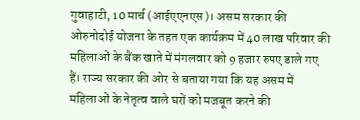गुवाहाटी, 10 मार्च (आईएएनएस)। असम सरकार की ओरुनोदोई योजना के तहत एक कार्यक्रम में 40 लाख परिवार की महिलाओं के बैंक खाते में मंगलवार को 9 हजार रुपए डाले गए हैं। राज्य सरकार की ओर से बताया गया कि यह असम में महिलाओं के नेतृत्व वाले घरों को मजबूत करने की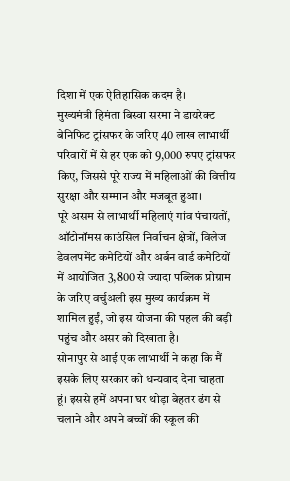दिशा में एक ऐतिहासिक कदम है।
मुख्यमंत्री हिमंता बिस्वा सरमा ने डायरेक्ट बेनिफिट ट्रांसफर के जरिए 40 लाख लाभार्थी परिवारों में से हर एक को 9,000 रुपए ट्रांसफर किए, जिससे पूरे राज्य में महिलाओं की वित्तीय सुरक्षा और सम्मान और मजबूत हुआ।
पूरे असम से लाभार्थी महिलाएं गांव पंचायतों, ऑटोनॉमस काउंसिल निर्वाचन क्षेत्रों, विलेज डेवलपमेंट कमेटियों और अर्बन वार्ड कमेटियों में आयोजित 3,800 से ज्यादा पब्लिक प्रोग्राम के जरिए वर्चुअली इस मुख्य कार्यक्रम में शामिल हुईं, जो इस योजना की पहल की बड़ी पहुंच और असर को दिखाता है।
सोनापुर से आई एक लाभार्थी ने कहा कि मैं इसके लिए सरकार को धन्यवाद देना चाहता हूं। इससे हमें अपना घर थोड़ा बेहतर ढंग से चलाने और अपने बच्चों की स्कूल की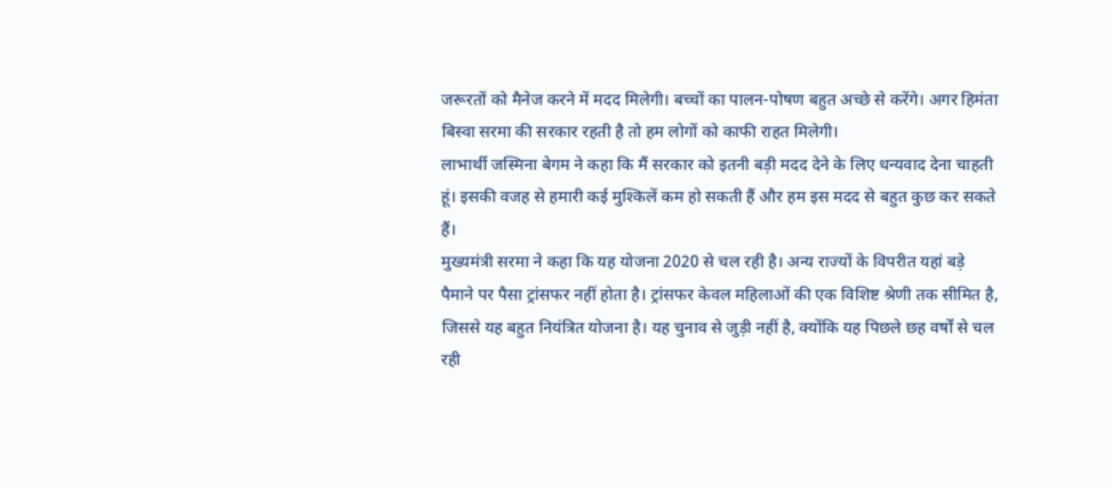जरूरतों को मैनेज करने में मदद मिलेगी। बच्चों का पालन-पोषण बहुत अच्छे से करेंगे। अगर हिमंता बिस्वा सरमा की सरकार रहती है तो हम लोगों को काफी राहत मिलेगी।
लाभार्थी जस्मिना बेगम ने कहा कि मैं सरकार को इतनी बड़ी मदद देने के लिए धन्यवाद देना चाहती हूं। इसकी वजह से हमारी कई मुश्किलें कम हो सकती हैं और हम इस मदद से बहुत कुछ कर सकते हैं।
मुख्यमंत्री सरमा ने कहा कि यह योजना 2020 से चल रही है। अन्य राज्यों के विपरीत यहां बड़े पैमाने पर पैसा ट्रांसफर नहीं होता है। ट्रांसफर केवल महिलाओं की एक विशिष्ट श्रेणी तक सीमित है, जिससे यह बहुत नियंत्रित योजना है। यह चुनाव से जुड़ी नहीं है, क्योंकि यह पिछले छह वर्षों से चल रही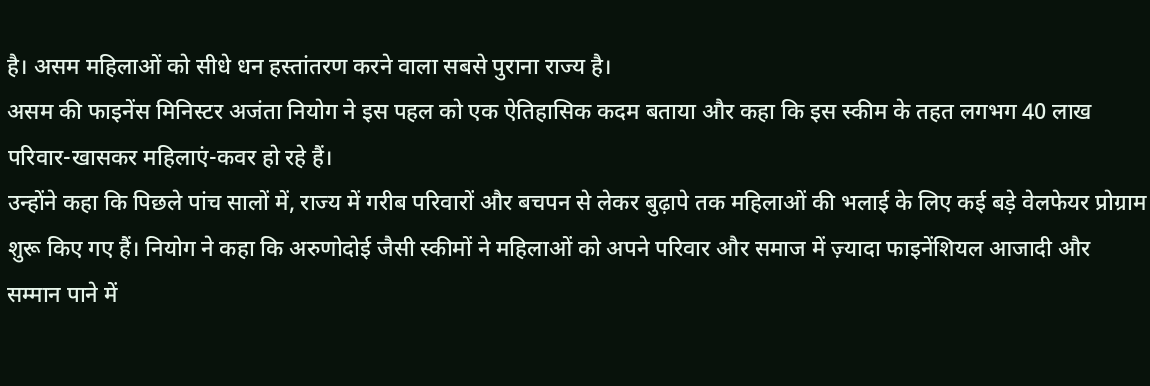है। असम महिलाओं को सीधे धन हस्तांतरण करने वाला सबसे पुराना राज्य है।
असम की फाइनेंस मिनिस्टर अजंता नियोग ने इस पहल को एक ऐतिहासिक कदम बताया और कहा कि इस स्कीम के तहत लगभग 40 लाख परिवार-खासकर महिलाएं-कवर हो रहे हैं।
उन्होंने कहा कि पिछले पांच सालों में, राज्य में गरीब परिवारों और बचपन से लेकर बुढ़ापे तक महिलाओं की भलाई के लिए कई बड़े वेलफेयर प्रोग्राम शुरू किए गए हैं। नियोग ने कहा कि अरुणोदोई जैसी स्कीमों ने महिलाओं को अपने परिवार और समाज में ज़्यादा फाइनेंशियल आजादी और सम्मान पाने में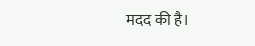मदद की है।